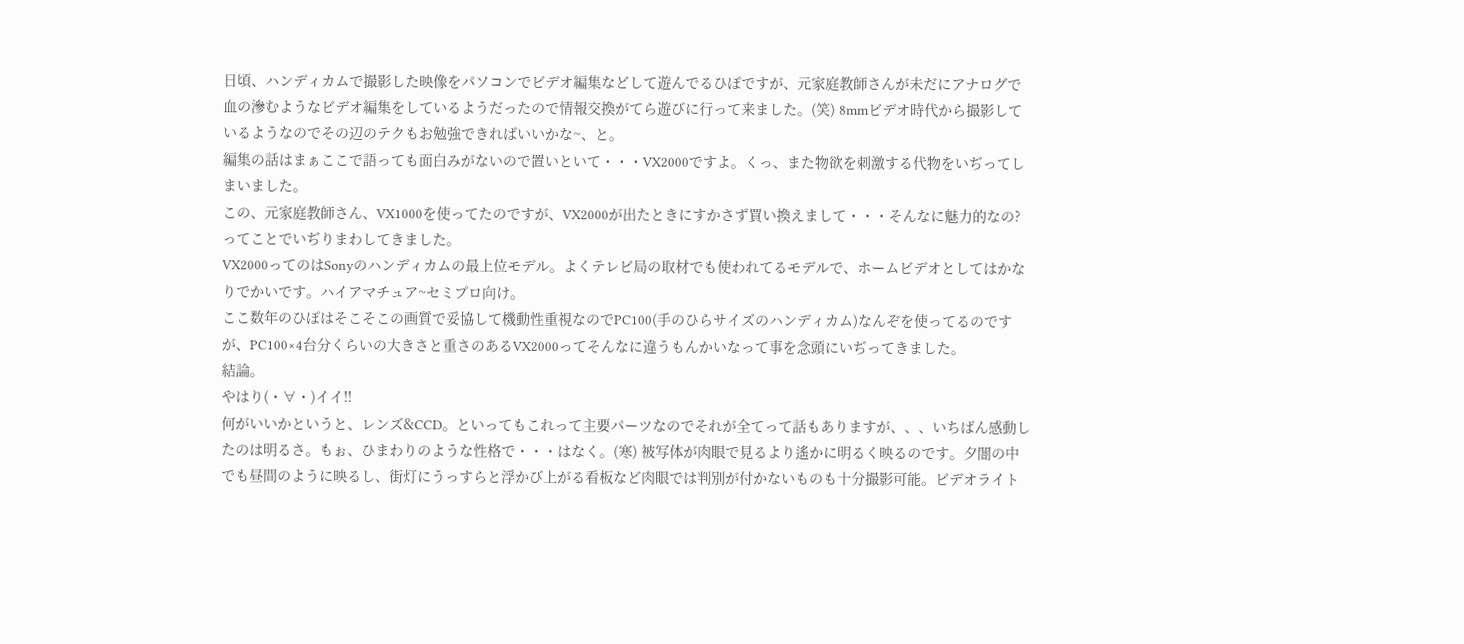日頃、ハンディカムで撮影した映像をパソコンでビデオ編集などして遊んでるひぽですが、元家庭教師さんが未だにアナログで血の滲むようなビデオ編集をしているようだったので情報交換がてら遊びに行って来ました。(笑) 8mmビデオ時代から撮影しているようなのでその辺のテクもお勉強できればいいかな~、と。
編集の話はまぁここで語っても面白みがないので置いといて・・・VX2000ですよ。くっ、また物欲を刺激する代物をいぢってしまいました。
この、元家庭教師さん、VX1000を使ってたのですが、VX2000が出たときにすかさず買い換えまして・・・そんなに魅力的なの?ってことでいぢりまわしてきました。
VX2000ってのはSonyのハンディカムの最上位モデル。よくテレビ局の取材でも使われてるモデルで、ホームビデオとしてはかなりでかいです。ハイアマチュア~セミプロ向け。
ここ数年のひぽはそこそこの画質で妥協して機動性重視なのでPC100(手のひらサイズのハンディカム)なんぞを使ってるのですが、PC100×4台分くらいの大きさと重さのあるVX2000ってそんなに違うもんかいなって事を念頭にいぢってきました。
結論。
やはり(・∀・)イイ!!
何がいいかというと、レンズ&CCD。といってもこれって主要パーツなのでそれが全てって話もありますが、、、いちばん感動したのは明るさ。もぉ、ひまわりのような性格で・・・はなく。(寒) 被写体が肉眼で見るより遙かに明るく映るのです。夕闇の中でも昼間のように映るし、街灯にうっすらと浮かび上がる看板など肉眼では判別が付かないものも十分撮影可能。ビデオライト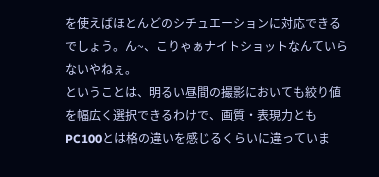を使えばほとんどのシチュエーションに対応できるでしょう。ん~、こりゃぁナイトショットなんていらないやねぇ。
ということは、明るい昼間の撮影においても絞り値を幅広く選択できるわけで、画質・表現力ともPC100とは格の違いを感じるくらいに違っていま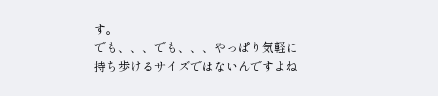す。
でも、、、でも、、、やっぱり気軽に持ち歩けるサイズではないんですよね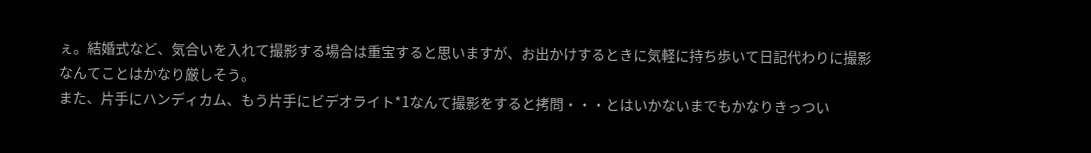ぇ。結婚式など、気合いを入れて撮影する場合は重宝すると思いますが、お出かけするときに気軽に持ち歩いて日記代わりに撮影なんてことはかなり厳しそう。
また、片手にハンディカム、もう片手にビデオライト*1なんて撮影をすると拷問・・・とはいかないまでもかなりきっつい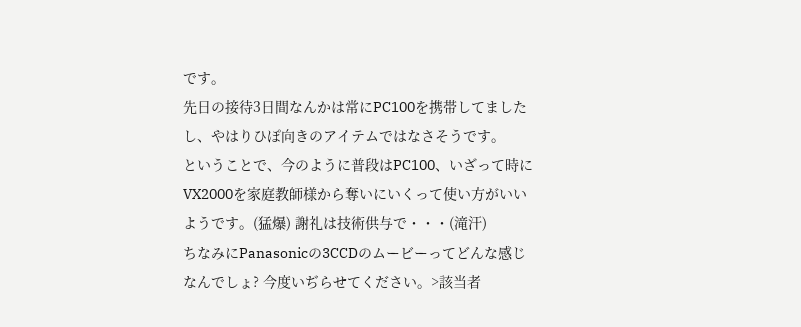です。
先日の接待3日間なんかは常にPC100を携帯してましたし、やはりひぽ向きのアイテムではなさそうです。
ということで、今のように普段はPC100、いざって時にVX2000を家庭教師様から奪いにいくって使い方がいいようです。(猛爆) 謝礼は技術供与で・・・(滝汗)
ちなみにPanasonicの3CCDのムービーってどんな感じなんでしょ? 今度いぢらせてください。>該当者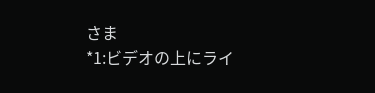さま
*1:ビデオの上にライ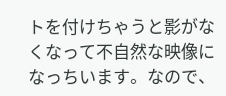トを付けちゃうと影がなくなって不自然な映像になっちいます。なので、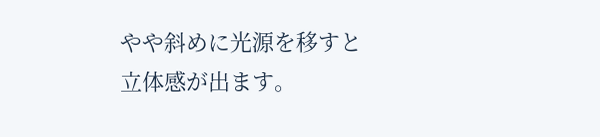やや斜めに光源を移すと立体感が出ます。